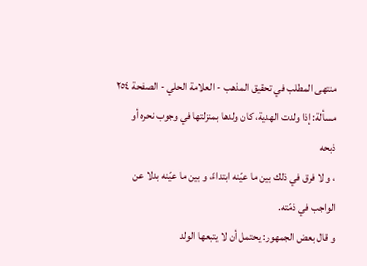منتهى المطلب في تحقيق المذهب - العلامة الحلي - الصفحة ٢٥٤
مسألة: إذا ولدت الهدية، كان ولدها بمنزلتها في وجوب نحره أو ذبحه
، و لا فرق في ذلك بين ما عيّنه ابتداءً، و بين ما عيّنه بدلا عن الواجب في ذمّته.
و قال بعض الجمهور: يحتمل أن لا يتبعها الولد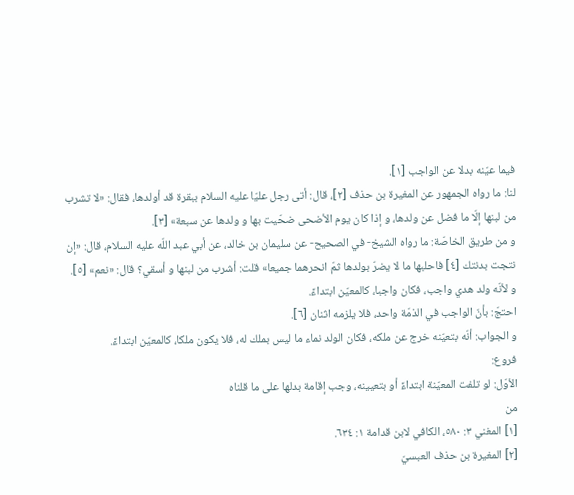فيما عيّنه بدلا عن الواجب [١].
لنا: ما رواه الجمهور عن المغيرة بن حذف [٢]، قال: أتى رجل عليّا عليه السلام ببقرة قد أولدها، فقال: «لا تشرب من لبنها إلّا ما فضل عن ولدها، و إذا كان يوم الأضحى ضحّيت بها و ولدها عن سبعة» [٣].
و من طريق الخاصّة: ما رواه الشيخ- في الصحيح- عن سليمان بن خالد، عن أبي عبد اللّه عليه السلام، قال: «إن نتجت بدنتك [٤] فاحلبها ما لا يضرّ بولدها ثمّ انحرهما جميعا» قلت: أشرب من لبنها و أسقي؟ قال: «نعم» [٥].
و لأنّه ولد هدي واجب، فكان واجبا، كالمعيّن ابتداءً.
احتجّ: بأنّ الواجب في الذمّة واحد، فلا يلزمه اثنان [٦].
و الجواب: أنّه بتعيّنه خرج عن ملكه، فكان الولد نماء ما ليس بملك له، فلا يكون ملكا، كالمعيّن ابتداءً.
فروع:
الأوّل: لو تلفت المعيّنة ابتداءً أو بتعيينه، وجب إقامة بدلها على ما قلناه
من
[١] المغني ٣: ٥٨٠، الكافي لابن قدامة ١: ٦٣٤.
[٢] المغيرة بن حذف العبسيّ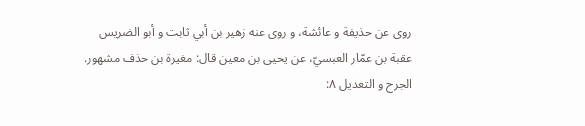روى عن حذيفة و عائشة، و روى عنه زهير بن أبي ثابت و أبو الضريس عقبة بن عمّار العبسيّ، عن يحيى بن معين قال: مغيرة بن حذف مشهور. الجرح و التعديل ٨: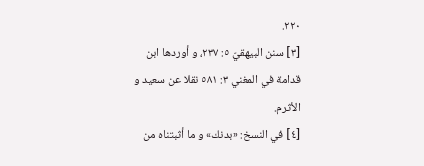٢٢٠.
[٣] سنن البيهقيّ ٥: ٢٣٧، و أوردها ابن قدامة في المغني ٣: ٥٨١ نقلا عن سعيد و الأثرم.
[٤] في النسخ: «بدنك» و ما أثبتناه من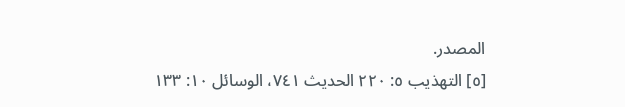المصدر.
[٥] التهذيب ٥: ٢٢٠ الحديث ٧٤١، الوسائل ١٠: ١٣٣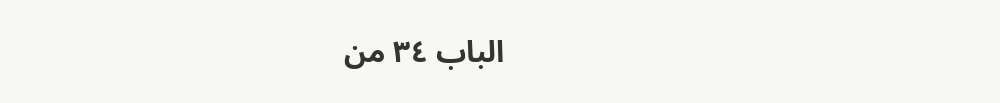الباب ٣٤ من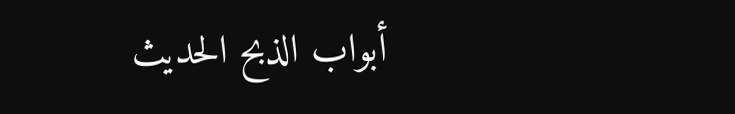أبواب الذبح الحديث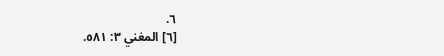٦.
[٦] المغني ٣: ٥٨١.